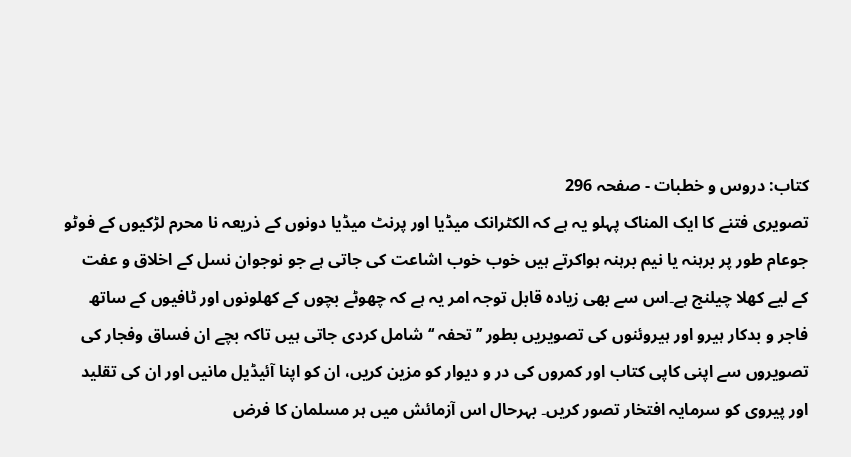کتاب: دروس و خطبات - صفحہ 296
تصویری فتنے کا ایک المناک پہلو یہ ہے کہ الکٹرانک میڈیا اور پرنٹ میڈیا دونوں کے ذریعہ نا محرم لڑکیوں کے فوٹو جوعام طور پر برہنہ یا نیم برہنہ ہواکرتے ہیں خوب خوب اشاعت کی جاتی ہے جو نوجوان نسل کے اخلاق و عفت کے لیے کھلا چیلنج ہے۔اس سے بھی زیادہ قابل توجہ امر یہ ہے کہ چھوٹے بچوں کے کھلونوں اور ٹافیوں کے ساتھ فاجر و بدکار ہیرو اور ہیروئنوں کی تصویریں بطور ’’تحفہ ‘‘شامل کردی جاتی ہیں تاکہ بچے ان فساق وفجار کی تصویروں سے اپنی کاپی کتاب اور کمروں کی در و دیوار کو مزین کریں، ان کو اپنا آئیڈیل مانیں اور ان کی تقلید اور پیروی کو سرمایہ افتخار تصور کریں۔ بہرحال اس آزمائش میں ہر مسلمان کا فرض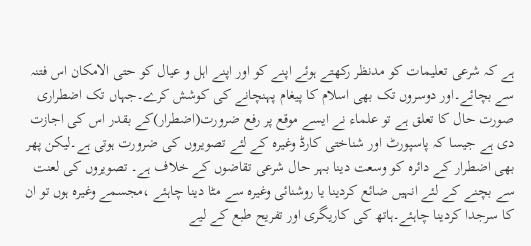ہے کہ شرعی تعلیمات کو مدنظر رکھتے ہوئے اپنے کو اور اپنے اہل و عیال کو حتی الامکان اس فتنہ سے بچائے۔اور دوسروں تک بھی اسلام کا پیغام پہنچانے کی کوشش کرے۔جہاں تک اضطراری صورت حال کا تعلق ہے تو علماء نے ایسے موقع پر رفع ضرورت(اضطرار)کے بقدر اس کی اجازت دی ہے جیسا کہ پاسپورٹ اور شناختی کارڈ وغیرہ کے لئے تصویروں کی ضرورت ہوتی ہے۔لیکن پھر بھی اضطرار کے دائرہ کو وسعت دینا بہر حال شرعی تقاضوں کے خلاف ہے۔ تصویروں کی لعنت سے بچنے کے لئے انہیں ضائع کردینا یا روشنائی وغیرہ سے مٹا دینا چاہئے ،مجسمے وغیرہ ہوں تو ان کا سرجدا کردینا چاہئے۔ہاتھ کی کاریگری اور تفریح طبع کے لیے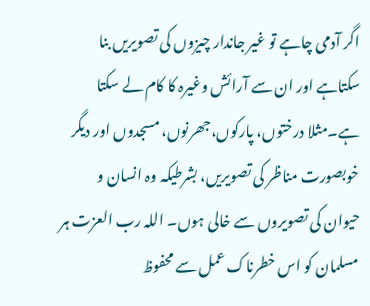اگر آدمی چاہے تو غیر جاندار چیزوں کی تصویریں بنا سکتاہے اور ان سے آرائش وغیرہ کا کام لے سکتا ہے۔مثلا درختوں، پارکوں،جھرنوں، مسجدوں اور دیگر خوبصورت مناظر کی تصویریں، بشرطیکہ وہ انسان و حیوان کی تصویروں سے خالی ہوں۔ اللہ رب العزت ہر مسلمان کو اس خطرناک عمل سے محفوظ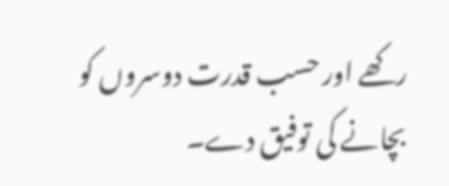رکھے اور حسب قدرت دوسروں کو بچانے کی توفیق دے۔